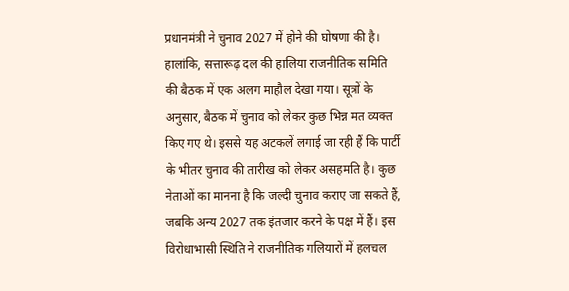प्रधानमंत्री ने चुनाव 2027 में होने की घोषणा की है। हालांकि, सत्तारूढ़ दल की हालिया राजनीतिक समिति की बैठक में एक अलग माहौल देखा गया। सूत्रों के अनुसार, बैठक में चुनाव को लेकर कुछ भिन्न मत व्यक्त किए गए थे। इससे यह अटकलें लगाई जा रही हैं कि पार्टी के भीतर चुनाव की तारीख को लेकर असहमति है। कुछ नेताओं का मानना है कि जल्दी चुनाव कराए जा सकते हैं, जबकि अन्य 2027 तक इंतजार करने के पक्ष में हैं। इस विरोधाभासी स्थिति ने राजनीतिक गलियारों में हलचल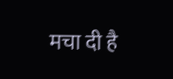मचा दी है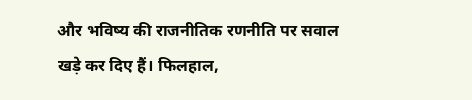और भविष्य की राजनीतिक रणनीति पर सवाल खड़े कर दिए हैं। फिलहाल,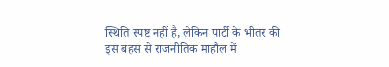स्थिति स्पष्ट नहीं है, लेकिन पार्टी के भीतर की इस बहस से राजनीतिक माहौल में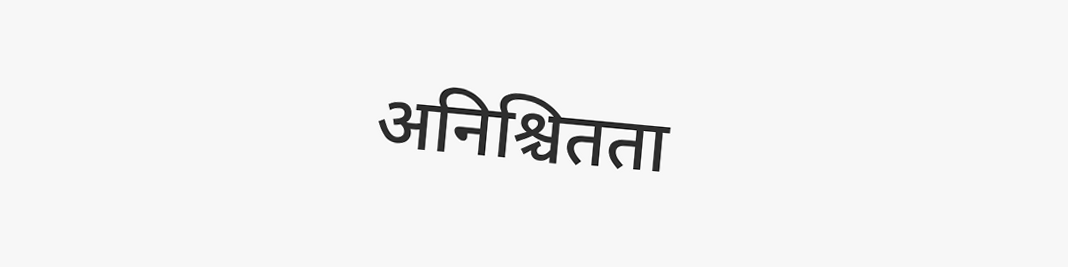अनिश्चितता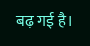बढ़ गई है।